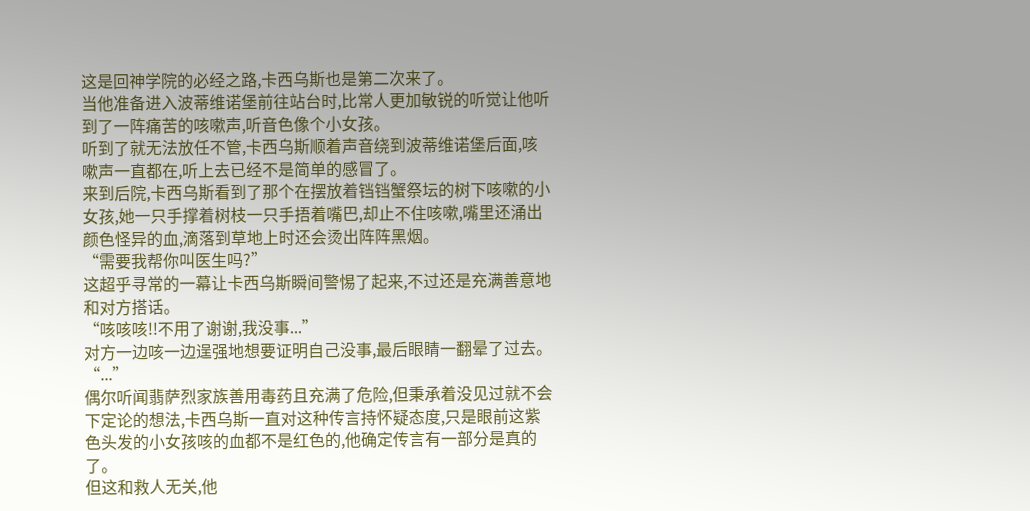这是回神学院的必经之路,卡西乌斯也是第二次来了。
当他准备进入波蒂维诺堡前往站台时,比常人更加敏锐的听觉让他听到了一阵痛苦的咳嗽声,听音色像个小女孩。
听到了就无法放任不管,卡西乌斯顺着声音绕到波蒂维诺堡后面,咳嗽声一直都在,听上去已经不是简单的感冒了。
来到后院,卡西乌斯看到了那个在摆放着铛铛蟹祭坛的树下咳嗽的小女孩,她一只手撑着树枝一只手捂着嘴巴,却止不住咳嗽,嘴里还涌出颜色怪异的血,滴落到草地上时还会烫出阵阵黑烟。
“需要我帮你叫医生吗?”
这超乎寻常的一幕让卡西乌斯瞬间警惕了起来,不过还是充满善意地和对方搭话。
“咳咳咳!!不用了谢谢,我没事...”
对方一边咳一边逞强地想要证明自己没事,最后眼睛一翻晕了过去。
“...”
偶尔听闻翡萨烈家族善用毒药且充满了危险,但秉承着没见过就不会下定论的想法,卡西乌斯一直对这种传言持怀疑态度,只是眼前这紫色头发的小女孩咳的血都不是红色的,他确定传言有一部分是真的了。
但这和救人无关,他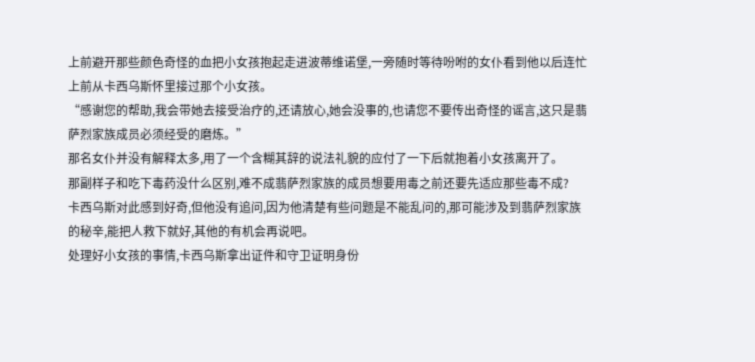上前避开那些颜色奇怪的血把小女孩抱起走进波蒂维诺堡,一旁随时等待吩咐的女仆看到他以后连忙上前从卡西乌斯怀里接过那个小女孩。
“感谢您的帮助,我会带她去接受治疗的,还请放心,她会没事的,也请您不要传出奇怪的谣言,这只是翡萨烈家族成员必须经受的磨炼。”
那名女仆并没有解释太多,用了一个含糊其辞的说法礼貌的应付了一下后就抱着小女孩离开了。
那副样子和吃下毒药没什么区别,难不成翡萨烈家族的成员想要用毒之前还要先适应那些毒不成?
卡西乌斯对此感到好奇,但他没有追问,因为他清楚有些问题是不能乱问的,那可能涉及到翡萨烈家族的秘辛,能把人救下就好,其他的有机会再说吧。
处理好小女孩的事情,卡西乌斯拿出证件和守卫证明身份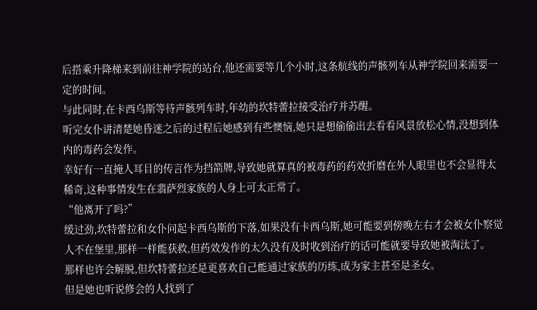后搭乘升降梯来到前往神学院的站台,他还需要等几个小时,这条航线的声骸列车从神学院回来需要一定的时间。
与此同时,在卡西乌斯等待声骸列车时,年幼的坎特蕾拉接受治疗并苏醒。
听完女仆讲清楚她昏迷之后的过程后她感到有些懊恼,她只是想偷偷出去看看风景放松心情,没想到体内的毒药会发作。
幸好有一直掩人耳目的传言作为挡箭牌,导致她就算真的被毒药的药效折磨在外人眼里也不会显得太稀奇,这种事情发生在翡萨烈家族的人身上可太正常了。
“他离开了吗?”
缓过劲,坎特蕾拉和女仆问起卡西乌斯的下落,如果没有卡西乌斯,她可能要到傍晚左右才会被女仆察觉人不在堡里,那样一样能获救,但药效发作的太久没有及时收到治疗的话可能就要导致她被淘汰了。
那样也许会解脱,但坎特蕾拉还是更喜欢自己能通过家族的历练,成为家主甚至是圣女。
但是她也听说修会的人找到了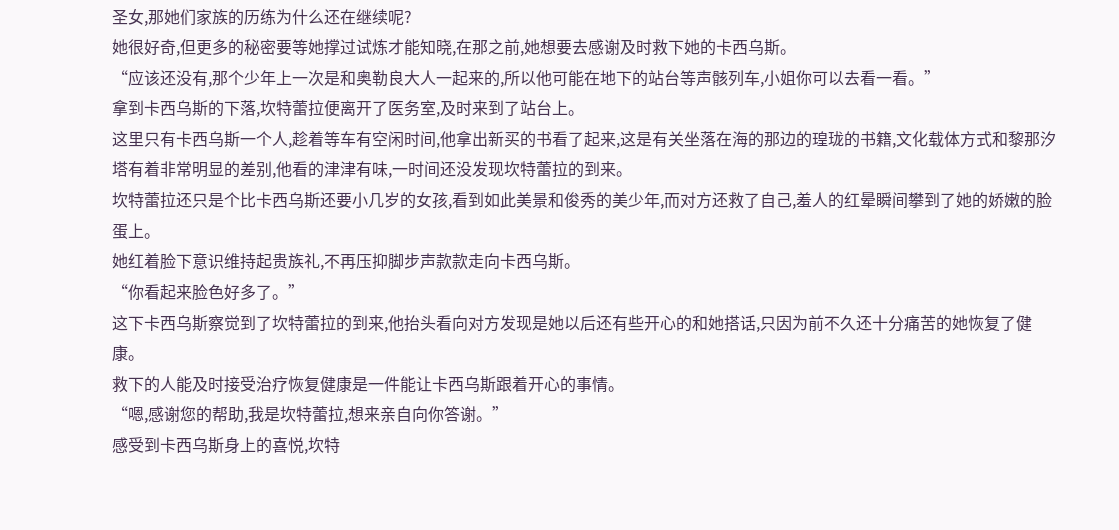圣女,那她们家族的历练为什么还在继续呢?
她很好奇,但更多的秘密要等她撑过试炼才能知晓,在那之前,她想要去感谢及时救下她的卡西乌斯。
“应该还没有,那个少年上一次是和奥勒良大人一起来的,所以他可能在地下的站台等声骸列车,小姐你可以去看一看。”
拿到卡西乌斯的下落,坎特蕾拉便离开了医务室,及时来到了站台上。
这里只有卡西乌斯一个人,趁着等车有空闲时间,他拿出新买的书看了起来,这是有关坐落在海的那边的瑝珑的书籍,文化载体方式和黎那汐塔有着非常明显的差别,他看的津津有味,一时间还没发现坎特蕾拉的到来。
坎特蕾拉还只是个比卡西乌斯还要小几岁的女孩,看到如此美景和俊秀的美少年,而对方还救了自己,羞人的红晕瞬间攀到了她的娇嫩的脸蛋上。
她红着脸下意识维持起贵族礼,不再压抑脚步声款款走向卡西乌斯。
“你看起来脸色好多了。”
这下卡西乌斯察觉到了坎特蕾拉的到来,他抬头看向对方发现是她以后还有些开心的和她搭话,只因为前不久还十分痛苦的她恢复了健康。
救下的人能及时接受治疗恢复健康是一件能让卡西乌斯跟着开心的事情。
“嗯,感谢您的帮助,我是坎特蕾拉,想来亲自向你答谢。”
感受到卡西乌斯身上的喜悦,坎特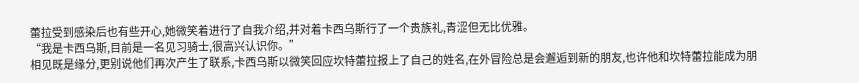蕾拉受到感染后也有些开心,她微笑着进行了自我介绍,并对着卡西乌斯行了一个贵族礼,青涩但无比优雅。
“我是卡西乌斯,目前是一名见习骑士,很高兴认识你。”
相见既是缘分,更别说他们再次产生了联系,卡西乌斯以微笑回应坎特蕾拉报上了自己的姓名,在外冒险总是会邂逅到新的朋友,也许他和坎特蕾拉能成为朋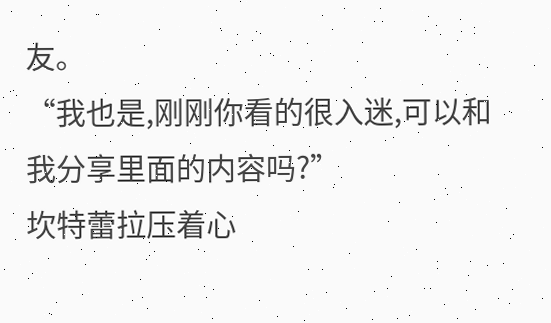友。
“我也是,刚刚你看的很入迷,可以和我分享里面的内容吗?”
坎特蕾拉压着心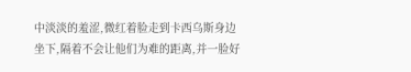中淡淡的羞涩,微红着脸走到卡西乌斯身边坐下,隔着不会让他们为难的距离,并一脸好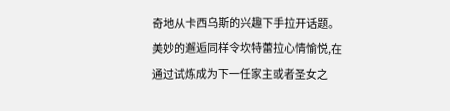奇地从卡西乌斯的兴趣下手拉开话题。
美妙的邂逅同样令坎特蕾拉心情愉悦,在通过试炼成为下一任家主或者圣女之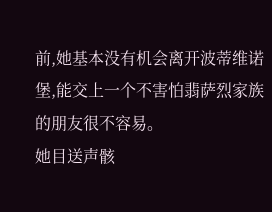前,她基本没有机会离开波蒂维诺堡,能交上一个不害怕翡萨烈家族的朋友很不容易。
她目送声骸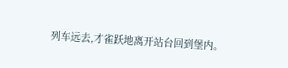列车远去,才雀跃地离开站台回到堡内。